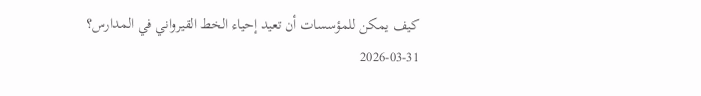كيف يمكن للمؤسسات أن تعيد إحياء الخط القيرواني في المدارس؟
2026-03-31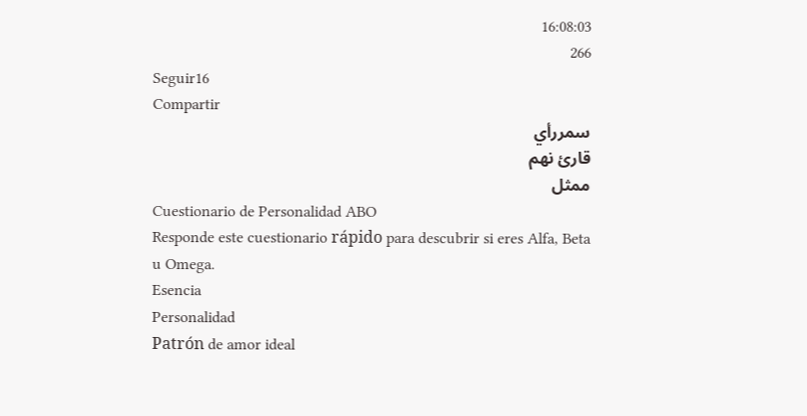16:08:03
266
Seguir16
Compartir
سمررأي
قارئ نهم
ممثل
Cuestionario de Personalidad ABO
Responde este cuestionario rápido para descubrir si eres Alfa, Beta u Omega.
Esencia
Personalidad
Patrón de amor ideal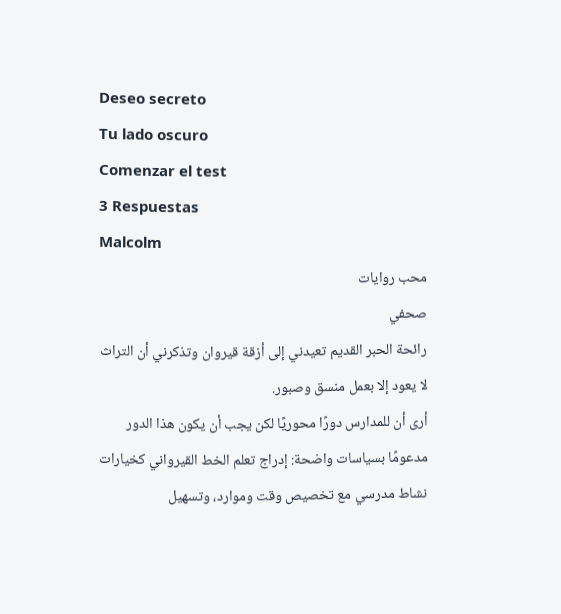Deseo secreto
Tu lado oscuro
Comenzar el test
3 Respuestas
Malcolm
محب روايات
صحفي
رائحة الحبر القديم تعيدني إلى أزقة قيروان وتذكرني أن التراث لا يعود إلا بعمل منسق وصبور.
أرى أن للمدارس دورًا محوريًا لكن يجب أن يكون هذا الدور مدعومًا بسياسات واضحة: إدراج تعلم الخط القيرواني كخيارات نشاط مدرسي مع تخصيص وقت وموارد، وتسهيل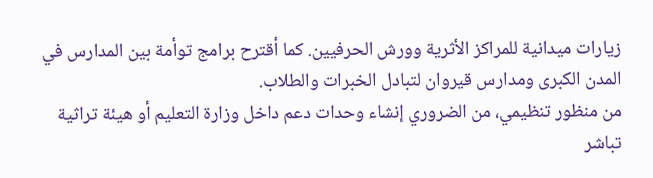زيارات ميدانية للمراكز الأثرية وورش الحرفيين. كما أقترح برامج توأمة بين المدارس في المدن الكبرى ومدارس قيروان لتبادل الخبرات والطلاب.
من منظور تنظيمي، من الضروري إنشاء وحدات دعم داخل وزارة التعليم أو هيئة تراثية تباشر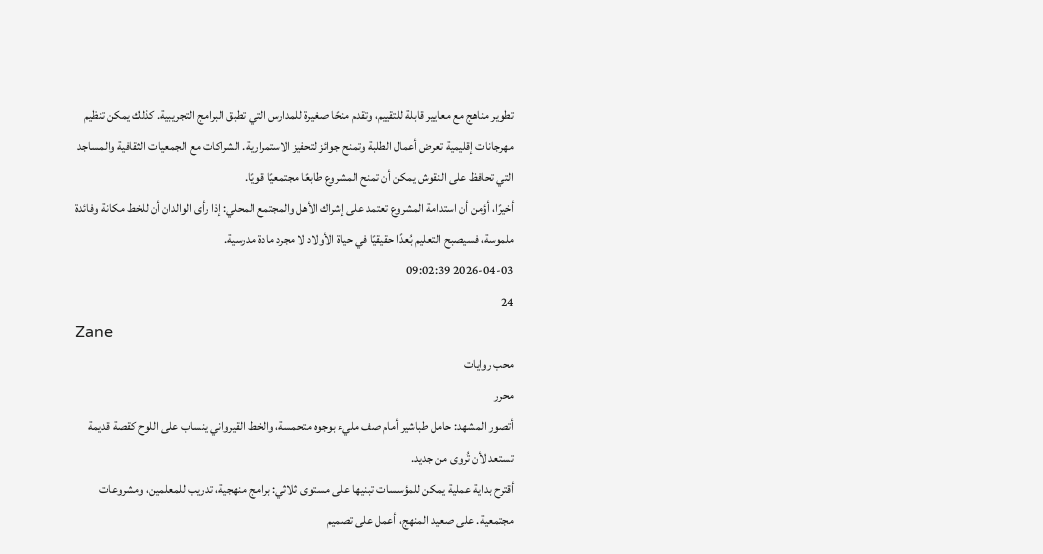تطوير مناهج مع معايير قابلة للتقييم، وتقدم منحًا صغيرة للمدارس التي تطبق البرامج التجريبية. كذلك يمكن تنظيم مهرجانات إقليمية تعرض أعمال الطلبة وتمنح جوائز لتحفيز الاستمرارية. الشراكات مع الجمعيات الثقافية والمساجد التي تحافظ على النقوش يمكن أن تمنح المشروع طابعًا مجتمعيًا قويًا.
أخيرًا، أؤمن أن استدامة المشروع تعتمد على إشراك الأهل والمجتمع المحلي: إذا رأى الوالدان أن للخط مكانة وفائدة ملموسة، فسيصبح التعليم بُعدًا حقيقيًا في حياة الأولاد لا مجرد مادة مدرسية.
2026-04-03 09:02:39
24
Zane
محب روايات
محرر
أتصور المشهد: حامل طباشير أمام صف مليء بوجوه متحمسة، والخط القيرواني ينساب على اللوح كقصة قديمة تستعد لأن تُروى من جديد.
أقترح بداية عملية يمكن للمؤسسات تبنيها على مستوى ثلاثي: برامج منهجية، تدريب للمعلمين، ومشروعات مجتمعية. على صعيد المنهج، أعمل على تصميم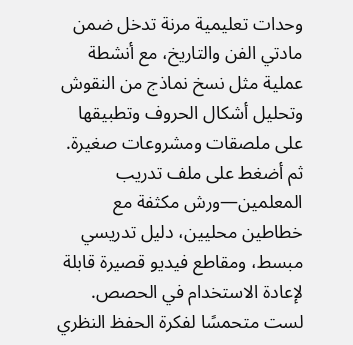وحدات تعليمية مرنة تدخل ضمن مادتي الفن والتاريخ، مع أنشطة عملية مثل نسخ نماذج من النقوش وتحليل أشكال الحروف وتطبيقها على ملصقات ومشروعات صغيرة. ثم أضغط على ملف تدريب المعلمين—ورش مكثفة مع خطاطين محليين، دليل تدريسي مبسط، ومقاطع فيديو قصيرة قابلة لإعادة الاستخدام في الحصص.
لست متحمسًا لفكرة الحفظ النظري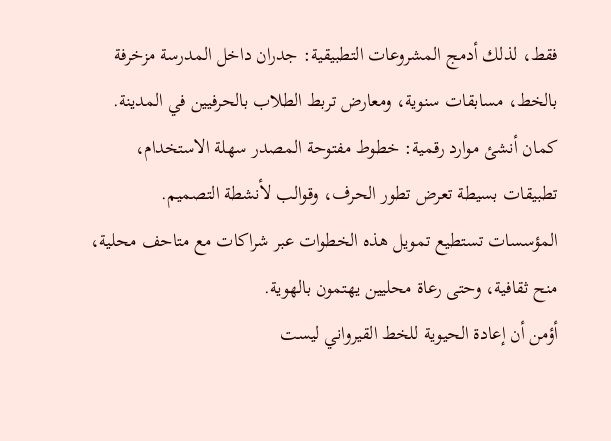فقط، لذلك أدمج المشروعات التطبيقية: جدران داخل المدرسة مزخرفة بالخط، مسابقات سنوية، ومعارض تربط الطلاب بالحرفيين في المدينة. كمان أنشئ موارد رقمية: خطوط مفتوحة المصدر سهلة الاستخدام، تطبيقات بسيطة تعرض تطور الحرف، وقوالب لأنشطة التصميم. المؤسسات تستطيع تمويل هذه الخطوات عبر شراكات مع متاحف محلية، منح ثقافية، وحتى رعاة محليين يهتمون بالهوية.
أؤمن أن إعادة الحيوية للخط القيرواني ليست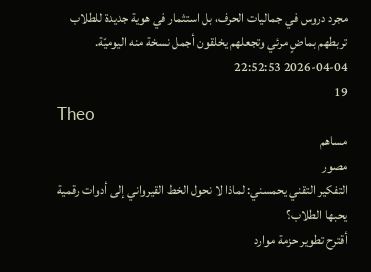مجرد دروس في جماليات الحرف، بل استثمار في هوية جديدة للطلاب تربطهم بماضٍ مرئي وتجعلهم يخلقون أجمل نسخة منه اليوميّة.
2026-04-04 22:52:53
19
Theo
مساهم
مصور
التفكير التقني يحمسني: لماذا لا نحول الخط القيرواني إلى أدوات رقمية يحبها الطلاب؟
أقترح تطوير حزمة موارد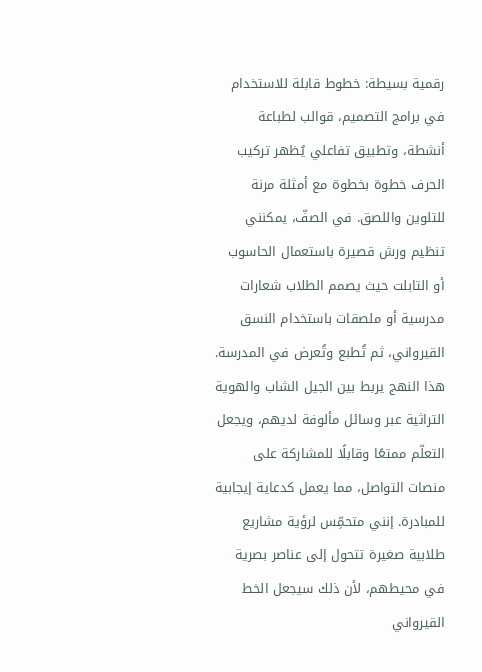رقمية بسيطة: خطوط قابلة للاستخدام في برامج التصميم، قوالب لطباعة أنشطة، وتطبيق تفاعلي يُظهر تركيب الحرف خطوة بخطوة مع أمثلة مرنة للتلوين واللصق. في الصفّ، يمكنني تنظيم ورش قصيرة باستعمال الحاسوب أو التابلت حيث يصمم الطلاب شعارات مدرسية أو ملصقات باستخدام النسق القيرواني، ثم تُطبع وتُعرض في المدرسة.
هذا النهج يربط بين الجيل الشاب والهوية التراثية عبر وسائل مألوفة لديهم، ويجعل التعلّم ممتعًا وقابلًا للمشاركة على منصات التواصل، مما يعمل كدعاية إيجابية للمبادرة. إنني متحمِّس لرؤية مشاريع طلابية صغيرة تتحول إلى عناصر بصرية في محيطهم، لأن ذلك سيجعل الخط القيرواني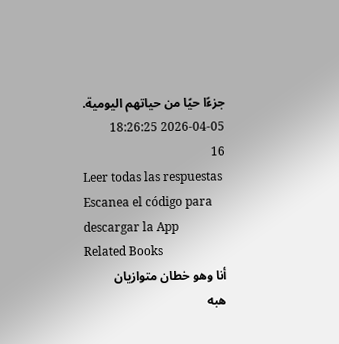جزءًا حيًا من حياتهم اليومية.
2026-04-05 18:26:25
16
Leer todas las respuestas
Escanea el código para descargar la App
Related Books
أنا وهو خطان متوازيان
هبه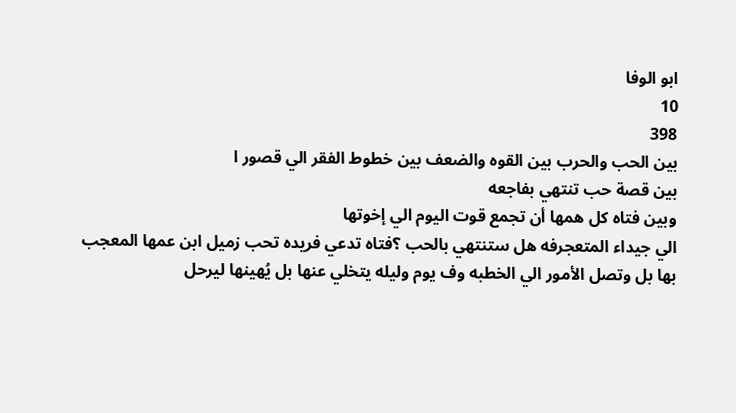ابو الوفا
10
398
بين الحب والحرب بين القوه والضعف بين خطوط الفقر الي قصور ا
بين قصة حب تنتهي بفاجعه
وبين فتاه كل همها أن تجمع قوت اليوم الي إخوتها
الي جيداء المتعجرفه هل ستنتهي بالحب ؟فتاه تدعي فريده تحب زميل ابن عمها المعجب بها بل وتصل الأمور الي الخطبه وف يوم وليله يتخلي عنها بل يُهينها ليرحل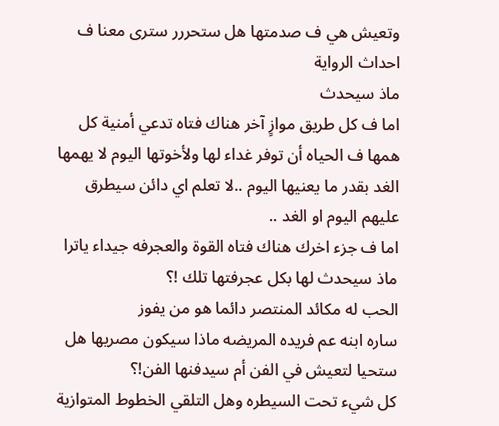وتعيش هي ف صدمتها هل ستحررر سترى معنا ف احداث الرواية
ماذ سيحدث
اما ف كل طريق موازٍ آخر هناك فتاه تدعي أمنية كل همها ف الحياه أن توفر غداء لها ولأخوتها اليوم لا يهمها الغد بقدر ما يعنيها اليوم ..لا تعلم اي دائن سيطرق عليهم اليوم او الغد ..
اما ف جزء اخرك هناك فتاه القوة والعجرفه جيداء ياترا ماذ سيحدث لها بكل عجرفتها تلك !؟
الحب له مكائد المنتصر دائما هو من يفوز
ساره ابنه عم فريده المريضه ماذا سيكون مصريها هل ستحيا لتعيش في الفن أم سيدفنها الفن!؟
كل شيء تحت السيطره وهل التلقي الخطوط المتوازية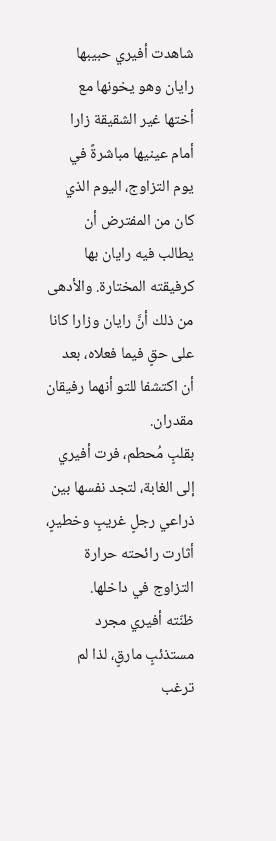شاهدت أفيري حبيبها رايان وهو يخونها مع أختها غير الشقيقة زارا أمام عينيها مباشرةً في يوم التزاوج، اليوم الذي كان من المفترض أن يطالب فيه رايان بها كرفيقته المختارة. والأدهى من ذلك أنَّ رايان وزارا كانا على حقٍ فيما فعلاه، بعد أن اكتشفا للتو أنهما رفيقان مقدران.
بقلبٍ مُحطم، فرت أفيري إلى الغابة، لتجد نفسها بين ذراعي رجلٍ غريبٍ وخطيرٍ، أثارت رائحته حرارة التزاوج في داخلها.
ظنّته أفيري مجرد مستذئبٍ مارقٍ، لذا لم ترغب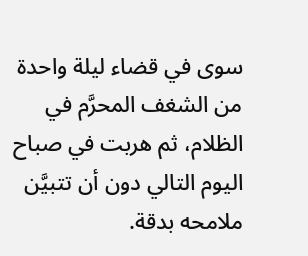سوى في قضاء ليلة واحدة من الشغف المحرَّم في الظلام، ثم هربت في صباح اليوم التالي دون أن تتبيَّن ملامحه بدقة.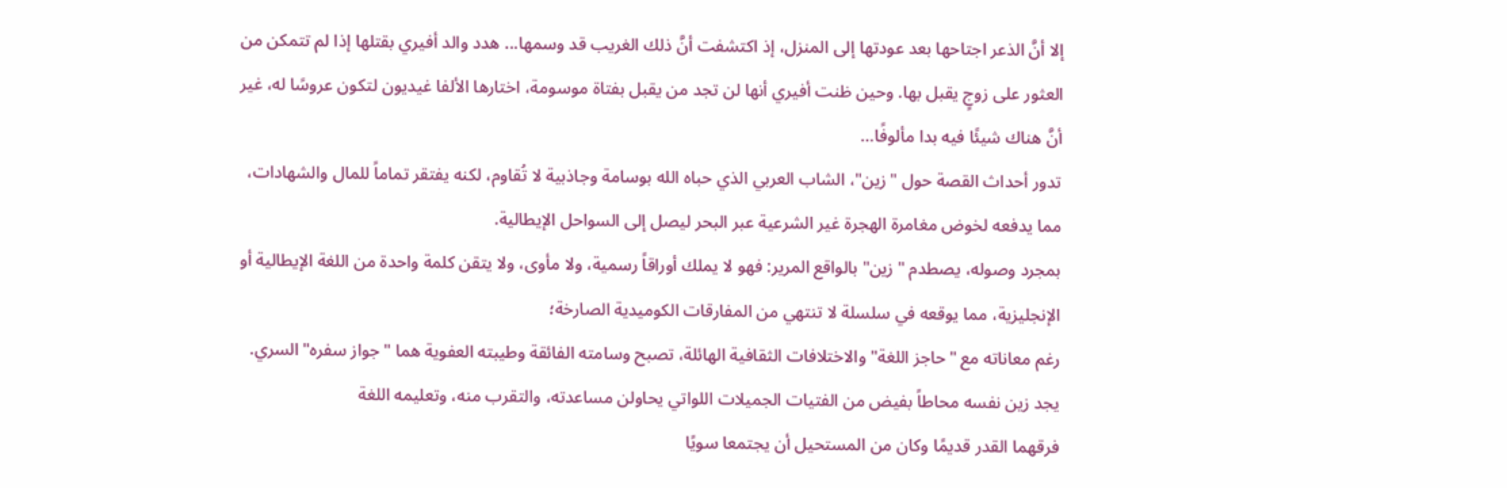إلا أنَّ الذعر اجتاحها بعد عودتها إلى المنزل، إذ اكتشفت أنَّ ذلك الغريب قد وسمها... هدد والد أفيري بقتلها إذا لم تتمكن من العثور على زوجٍ يقبل بها. وحين ظنت أفيري أنها لن تجد من يقبل بفتاة موسومة، اختارها الألفا غيديون لتكون عروسًا له، غير أنَّ هناك شيئًا فيه بدا مألوفًا…
تدور أحداث القصة حول "زين"، الشاب العربي الذي حباه الله بوسامة وجاذبية لا تُقاوم، لكنه يفتقر تماماً للمال والشهادات، مما يدفعه لخوض مغامرة الهجرة غير الشرعية عبر البحر ليصل إلى السواحل الإيطالية.
بمجرد وصوله، يصطدم "زين" بالواقع المرير: فهو لا يملك أوراقاً رسمية، ولا مأوى، ولا يتقن كلمة واحدة من اللغة الإيطالية أو الإنجليزية، مما يوقعه في سلسلة لا تنتهي من المفارقات الكوميدية الصارخة؛
رغم معاناته مع "حاجز اللغة" والاختلافات الثقافية الهائلة، تصبح وسامته الفائقة وطيبته العفوية هما "جواز سفره" السري. يجد زين نفسه محاطاً بفيض من الفتيات الجميلات اللواتي يحاولن مساعدته، والتقرب منه، وتعليمه اللغة
فرقهما القدر قديمًا وكان من المستحيل أن يجتمعا سويًا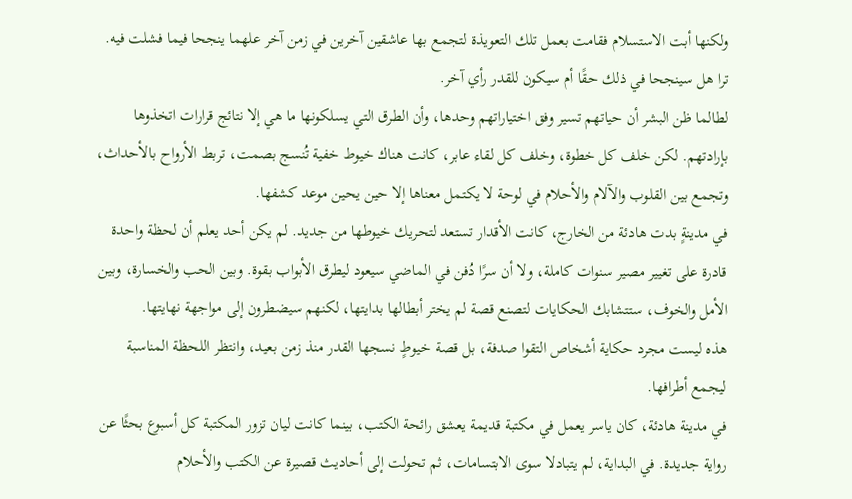ولكنها أبت الاستسلام فقامت بعمل تلك التعويذة لتجمع بها عاشقين آخرين في زمن آخر علهما ينجحا فيما فشلت فيه.
ترا هل سينجحا في ذلك حقًا أم سيكون للقدر رأي آخر.
لطالما ظن البشر أن حياتهم تسير وفق اختياراتهم وحدها، وأن الطرق التي يسلكونها ما هي إلا نتائج قرارات اتخذوها بإرادتهم. لكن خلف كل خطوة، وخلف كل لقاء عابر، كانت هناك خيوط خفية تُنسج بصمت، تربط الأرواح بالأحداث، وتجمع بين القلوب والآلام والأحلام في لوحة لا يكتمل معناها إلا حين يحين موعد كشفها.
في مدينةٍ بدت هادئة من الخارج، كانت الأقدار تستعد لتحريك خيوطها من جديد. لم يكن أحد يعلم أن لحظة واحدة قادرة على تغيير مصير سنوات كاملة، ولا أن سرًا دُفن في الماضي سيعود ليطرق الأبواب بقوة. وبين الحب والخسارة، وبين الأمل والخوف، ستتشابك الحكايات لتصنع قصة لم يختر أبطالها بدايتها، لكنهم سيضطرون إلى مواجهة نهايتها.
هذه ليست مجرد حكاية أشخاص التقوا صدفة، بل قصة خيوطٍ نسجها القدر منذ زمن بعيد، وانتظر اللحظة المناسبة ليجمع أطرافها.
في مدينة هادئة، كان ياسر يعمل في مكتبة قديمة يعشق رائحة الكتب، بينما كانت ليان تزور المكتبة كل أسبوع بحثًا عن رواية جديدة. في البداية، لم يتبادلا سوى الابتسامات، ثم تحولت إلى أحاديث قصيرة عن الكتب والأحلام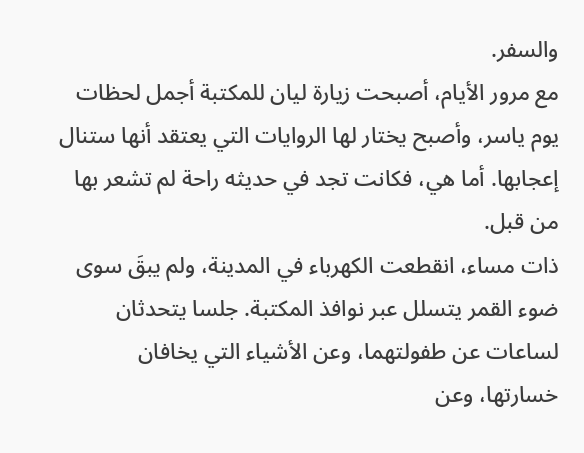والسفر.
مع مرور الأيام، أصبحت زيارة ليان للمكتبة أجمل لحظات يوم ياسر، وأصبح يختار لها الروايات التي يعتقد أنها ستنال إعجابها. أما هي، فكانت تجد في حديثه راحة لم تشعر بها من قبل.
ذات مساء، انقطعت الكهرباء في المدينة، ولم يبقَ سوى ضوء القمر يتسلل عبر نوافذ المكتبة. جلسا يتحدثان لساعات عن طفولتهما، وعن الأشياء التي يخافان خسارتها، وعن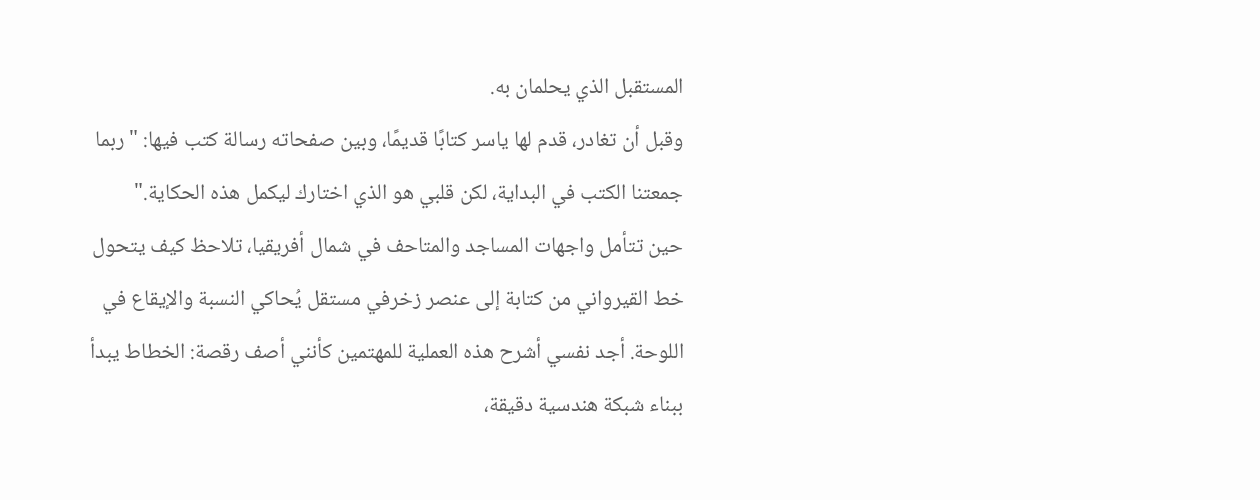المستقبل الذي يحلمان به.
وقبل أن تغادر، قدم لها ياسر كتابًا قديمًا، وبين صفحاته رسالة كتب فيها: "ربما جمعتنا الكتب في البداية، لكن قلبي هو الذي اختارك ليكمل هذه الحكاية."
حين تتأمل واجهات المساجد والمتاحف في شمال أفريقيا، تلاحظ كيف يتحول خط القيرواني من كتابة إلى عنصر زخرفي مستقل يُحاكي النسبة والإيقاع في اللوحة. أجد نفسي أشرح هذه العملية للمهتمين كأنني أصف رقصة: الخطاط يبدأ ببناء شبكة هندسية دقيقة،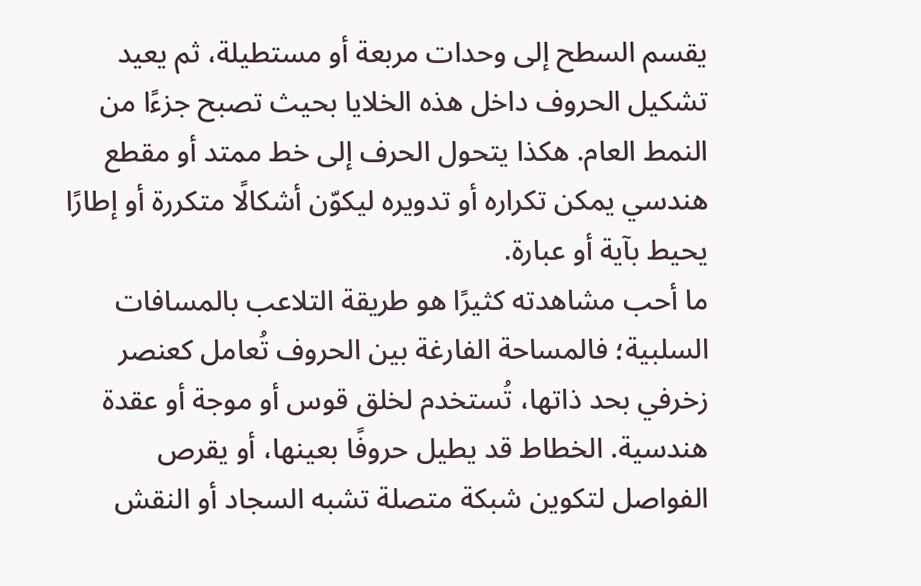يقسم السطح إلى وحدات مربعة أو مستطيلة، ثم يعيد تشكيل الحروف داخل هذه الخلايا بحيث تصبح جزءًا من النمط العام. هكذا يتحول الحرف إلى خط ممتد أو مقطع هندسي يمكن تكراره أو تدويره ليكوّن أشكالًا متكررة أو إطارًا يحيط بآية أو عبارة.
ما أحب مشاهدته كثيرًا هو طريقة التلاعب بالمسافات السلبية؛ فالمساحة الفارغة بين الحروف تُعامل كعنصر زخرفي بحد ذاتها، تُستخدم لخلق قوس أو موجة أو عقدة هندسية. الخطاط قد يطيل حروفًا بعينها، أو يقرص الفواصل لتكوين شبكة متصلة تشبه السجاد أو النقش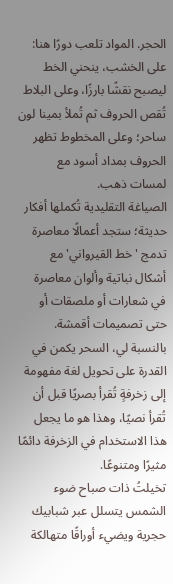الحجر. المواد تلعب دورًا هنا: على الخشب، ينحني الخط ليصبح نقشًا بارزًا، وعلى البلاط تُقص الحروف ثم تُملأ بمينا لون ساحر؛ وعلى المخطوط تظهر الحروف بمداد أسود مع لمسات ذهب.
الصياغة التقليدية تُكملها أفكار حديثة؛ ستجد أعمالًا معاصرة تدمج 'خط القيرواني' مع أشكال نباتية وألوان معاصرة في شعارات أو ملصقات أو حتى تصميمات أقمشة. بالنسبة لي، السحر يكمن في القدرة على تحويل لغة مفهومة إلى زخرفةٍ تُقرأ بصريًا قبل أن تُقرأ نصيًا، وهذا هو ما يجعل هذا الاستخدام في الزخرفة دائمًا مثيرًا ومتنوعًا.
تخيلتُ ذات صباح ضوء الشمس يتسلل عبر شبابيك حجرية ويضيء أوراقًا متهالكة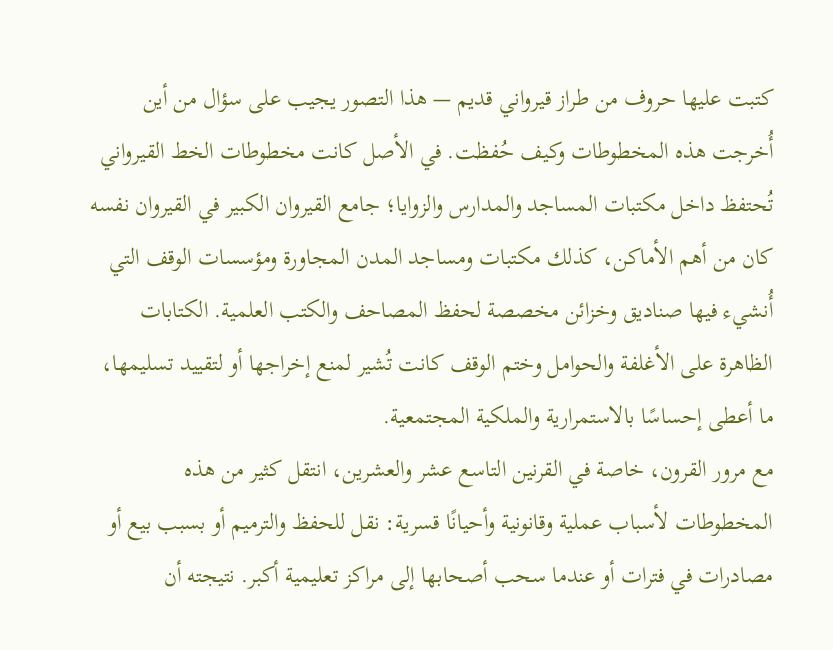كتبت عليها حروف من طراز قيرواني قديم — هذا التصور يجيب على سؤال من أين أُخرجت هذه المخطوطات وكيف حُفظت. في الأصل كانت مخطوطات الخط القيرواني تُحتفظ داخل مكتبات المساجد والمدارس والزوايا؛ جامع القيروان الكبير في القيروان نفسه كان من أهم الأماكن، كذلك مكتبات ومساجد المدن المجاورة ومؤسسات الوقف التي أُنشيء فيها صناديق وخزائن مخصصة لحفظ المصاحف والكتب العلمية. الكتابات الظاهرة على الأغلفة والحوامل وختم الوقف كانت تُشير لمنع إخراجها أو لتقييد تسليمها، ما أعطى إحساسًا بالاستمرارية والملكية المجتمعية.
مع مرور القرون، خاصة في القرنين التاسع عشر والعشرين، انتقل كثير من هذه المخطوطات لأسباب عملية وقانونية وأحيانًا قسرية: نقل للحفظ والترميم أو بسبب بيع أو مصادرات في فترات أو عندما سحب أصحابها إلى مراكز تعليمية أكبر. نتيجته أن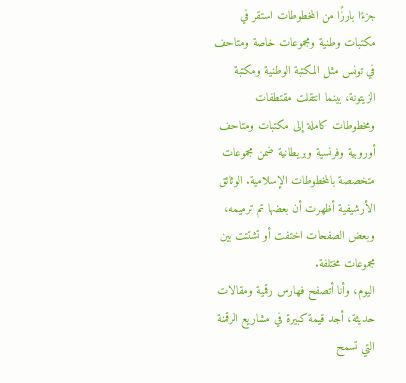جزءًا بارزًا من المخطوطات استقر في مكتبات وطنية ومجموعات خاصة ومتاحف في تونس مثل المكتبة الوطنية ومكتبة الزيتونة، بينما انتقلت مقتطفات ومخطوطات كاملة إلى مكتبات ومتاحف أوروبية وفرنسية وبريطانية ضمن مجموعات متخصصة بالمخطوطات الإسلامية. الوثائق الأرشيفية أظهرت أن بعضها تم ترميمه، وبعض الصفحات اختفت أو تشتتت بين مجموعات مختلفة.
اليوم، وأنا أتصفح فهارس رقمية ومقالات حديثة، أجد قيمة كبيرة في مشاريع الرقمنة التي تسمح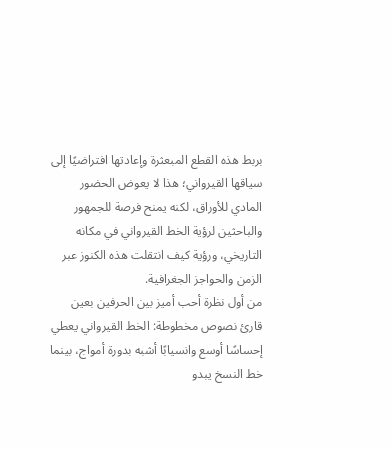بربط هذه القطع المبعثرة وإعادتها افتراضيًا إلى سياقها القيرواني؛ هذا لا يعوض الحضور المادي للأوراق، لكنه يمنح فرصة للجمهور والباحثين لرؤية الخط القيرواني في مكانه التاريخي، ورؤية كيف انتقلت هذه الكنوز عبر الزمن والحواجز الجغرافية.
من أول نظرة أحب أميز بين الحرفين بعين قارئ نصوص مخطوطة: الخط القيرواني يعطي إحساسًا أوسع وانسيابًا أشبه بدورة أمواج، بينما خط النسخ يبدو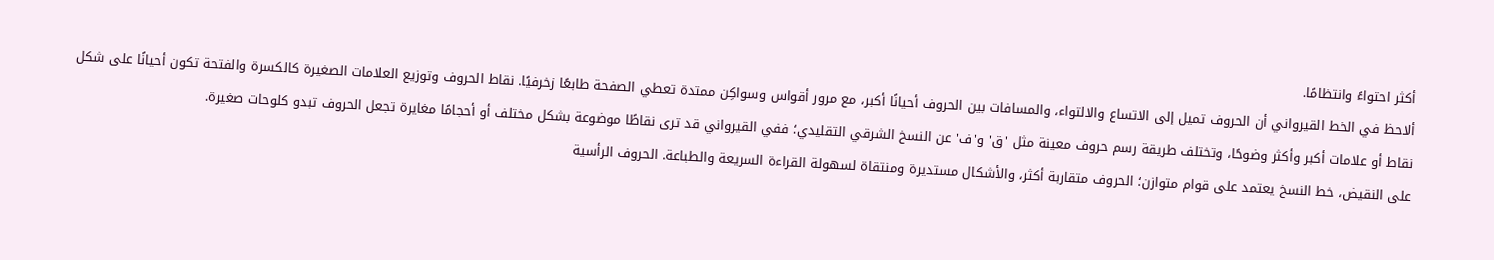أكثر احتواءً وانتظامًا.
ألاحظ في الخط القيرواني أن الحروف تميل إلى الاتساع والالتواء، والمسافات بين الحروف أحيانًا أكبر، مع مرور أقواس وسواكِن ممتدة تعطي الصفحة طابعًا زخرفيًا. نقاط الحروف وتوزيع العلامات الصغيرة كالكسرة والفتحة تكون أحيانًا على شكل نقاط أو علامات أكبر وأكثر وضوحًا، وتختلف طريقة رسم حروف معينة مثل 'ق' و'ف' عن النسخ الشرقي التقليدي؛ ففي القيرواني قد ترى نقاطًا موضوعة بشكل مختلف أو أحجامًا مغايرة تجعل الحروف تبدو كلوحات صغيرة.
على النقيض، خط النسخ يعتمد على قوام متوازن؛ الحروف متقاربة أكثر، والأشكال مستديرة ومنتقاة لسهولة القراءة السريعة والطباعة. الحروف الرأسية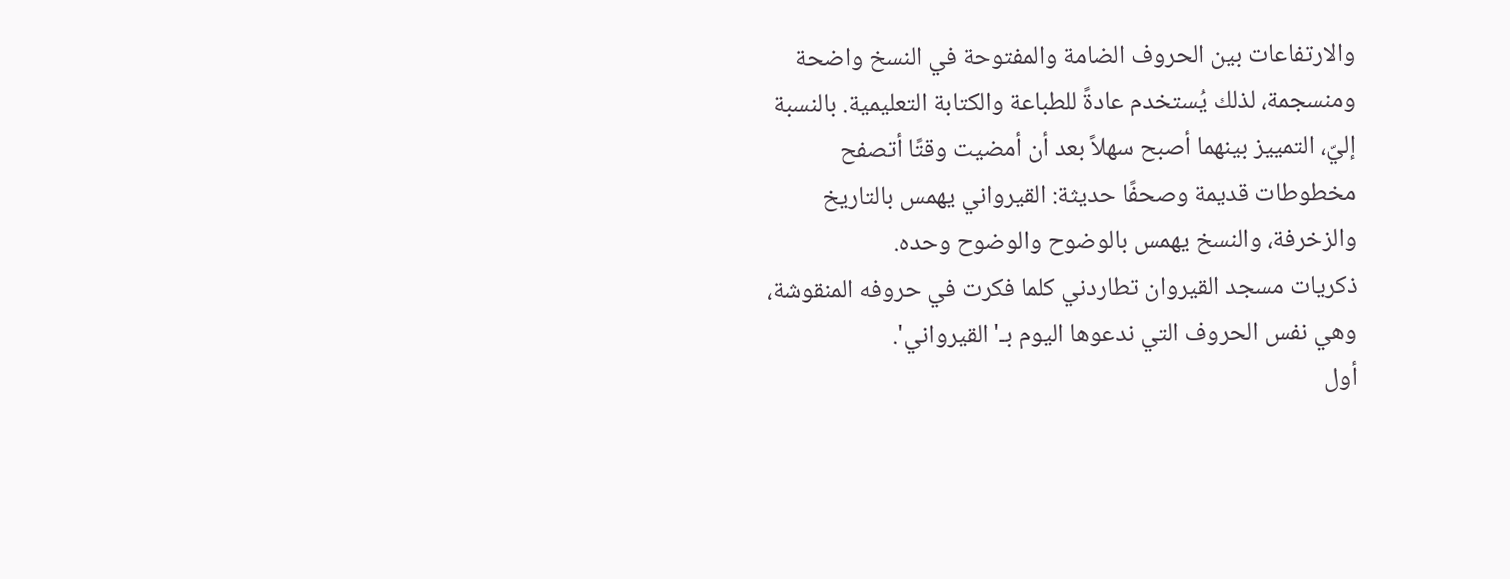والارتفاعات بين الحروف الضامة والمفتوحة في النسخ واضحة ومنسجمة، لذلك يُستخدم عادةً للطباعة والكتابة التعليمية. بالنسبة إليّ، التمييز بينهما أصبح سهلاً بعد أن أمضيت وقتًا أتصفح مخطوطات قديمة وصحفًا حديثة: القيرواني يهمس بالتاريخ والزخرفة، والنسخ يهمس بالوضوح والوضوح وحده.
ذكريات مسجد القيروان تطاردني كلما فكرت في حروفه المنقوشة، وهي نفس الحروف التي ندعوها اليوم بـ'القيرواني'.
أول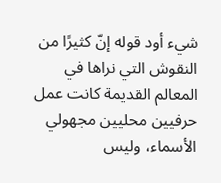شيء أود قوله إنّ كثيرًا من النقوش التي نراها في المعالم القديمة كانت عمل حرفيين محليين مجهولي الأسماء، وليس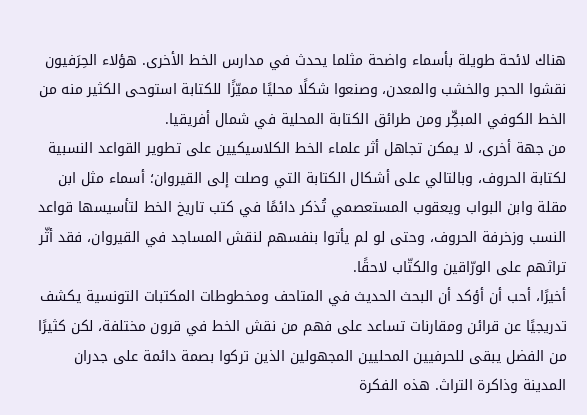هناك لائحة طويلة بأسماء واضحة مثلما يحدث في مدارس الخط الأخرى. هؤلاء الحِرَفيون نقشوا الحجر والخشب والمعدن، وصنعوا شكلًا محليًا مميّزًا للكتابة استوحى الكثير منه من الخط الكوفي المبكِّر ومن طرائق الكتابة المحلية في شمال أفريقيا.
من جهة أخرى، لا يمكن تجاهل أثر علماء الخط الكلاسيكيين على تطوير القواعد النسبية لكتابة الحروف، وبالتالي على أشكال الكتابة التي وصلت إلى القيروان؛ أسماء مثل ابن مقلة وابن البواب ويعقوب المستعصمي تُذكر دائمًا في كتب تاريخ الخط لتأسيسها قواعد النسب وزخرفة الحروف، وحتى لو لم يأتوا بنفسهم لنقش المساجد في القيروان، فقد أثّر تراثهم على الورّاقين والكتّاب لاحقًا.
أخيرًا، أحب أن أؤكد أن البحث الحديث في المتاحف ومخطوطات المكتبات التونسية يكشف تدريجيًا عن قرائن ومقارنات تساعد على فهم من نقش الخط في قرون مختلفة، لكن كثيرًا من الفضل يبقى للحرفيين المحليين المجهولين الذين تركوا بصمة دائمة على جدران المدينة وذاكرة التراث. هذه الفكرة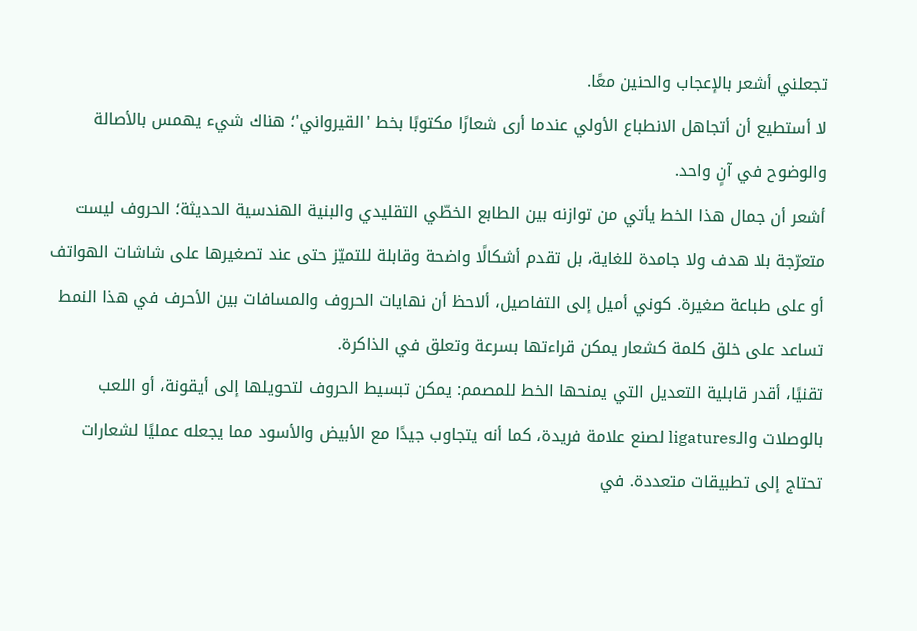تجعلني أشعر بالإعجاب والحنين معًا.
لا أستطيع أن أتجاهل الانطباع الأولي عندما أرى شعارًا مكتوبًا بخط 'القيرواني'؛ هناك شيء يهمس بالأصالة والوضوح في آنٍ واحد.
أشعر أن جمال هذا الخط يأتي من توازنه بين الطابع الخطّي التقليدي والبنية الهندسية الحديثة؛ الحروف ليست متعرّجة بلا هدف ولا جامدة للغاية، بل تقدم أشكالًا واضحة وقابلة للتميّز حتى عند تصغيرها على شاشات الهواتف أو على طباعة صغيرة. كوني أميل إلى التفاصيل، ألاحظ أن نهايات الحروف والمسافات بين الأحرف في هذا النمط تساعد على خلق كلمة كشعار يمكن قراءتها بسرعة وتعلق في الذاكرة.
تقنيًا، أقدر قابلية التعديل التي يمنحها الخط للمصمم: يمكن تبسيط الحروف لتحويلها إلى أيقونة، أو اللعب بالوصلات والـligatures لصنع علامة فريدة، كما أنه يتجاوب جيدًا مع الأبيض والأسود مما يجعله عمليًا لشعارات تحتاج إلى تطبيقات متعددة. في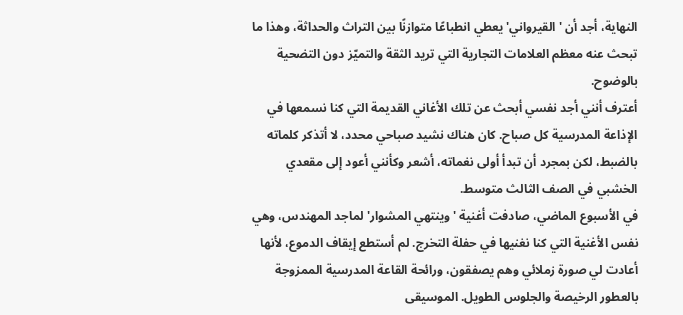النهاية، أجد أن 'القيرواني' يعطي انطباعًا متوازنًا بين التراث والحداثة، وهذا ما تبحث عنه معظم العلامات التجارية التي تريد الثقة والتميّز دون التضحية بالوضوح.
أعترف أنني أجد نفسي أبحث عن تلك الأغاني القديمة التي كنا نسمعها في الإذاعة المدرسية كل صباح. كان هناك نشيد صباحي محدد، لا أتذكر كلماته بالضبط، لكن بمجرد أن تبدأ أولى نغماته، أشعر وكأنني أعود إلى مقعدي الخشبي في الصف الثالث متوسط.
في الأسبوع الماضي، صادفت أغنية 'وينتهي المشوار' لماجد المهندس، وهي نفس الأغنية التي كنا نغنيها في حفلة التخرج. لم أستطع إيقاف الدموع، لأنها أعادت لي صورة زملائي وهم يصفقون، ورائحة القاعة المدرسية الممزوجة بالعطور الرخيصة والجلوس الطويل. الموسيقى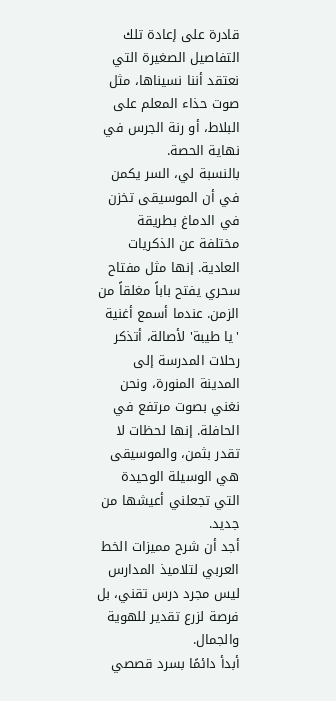قادرة على إعادة تلك التفاصيل الصغيرة التي نعتقد أننا نسيناها، مثل صوت حذاء المعلم على البلاط، أو رنة الجرس في نهاية الحصة.
بالنسبة لي، السر يكمن في أن الموسيقى تخزن في الدماغ بطريقة مختلفة عن الذكريات العادية. إنها مثل مفتاح سحري يفتح باباً مغلقاً من الزمن. عندما أسمع أغنية 'يا طيبة' لأصالة، أتذكر رحلات المدرسة إلى المدينة المنورة، ونحن نغني بصوت مرتفع في الحافلة. إنها لحظات لا تقدر بثمن، والموسيقى هي الوسيلة الوحيدة التي تجعلني أعيشها من جديد.
أجد أن شرح مميزات الخط العربي لتلاميذ المدارس ليس مجرد درس تقني، بل فرصة لزرع تقدير للهوية والجمال.
أبدأ دائمًا بسرد قصصي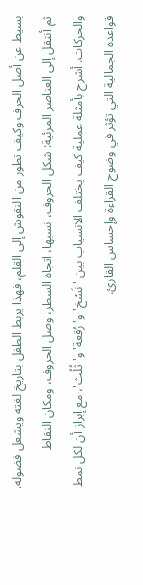بسيط عن أصل الحرف وكيف تطور من النقوش إلى القلم، فهذا يربط الطفل بتاريخ لغته ويشعل فضوله. ثم أنتقل إلى العناصر المرئية: شكل الحروف، نسبها، اتجاه السطر، وصل الحروف، ومكان النقاط والحركات. أشرح بأمثلة عملية كيف يختلف الانسياب بين 'نَسْخ' و'رُقعة' و'ثُلُث'، مع إبراز أن لكل نمط قواعده الجمالية التي تؤثر في وضوح القراءة وإحساس القارئ.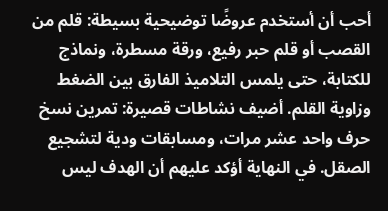أحب أن أستخدم عروضًا توضيحية بسيطة: قلم من القصب أو قلم حبر رفيع، ورقة مسطرة، ونماذج للكتابة، حتى يلمس التلاميذ الفارق بين الضغط وزاوية القلم. أضيف نشاطات قصيرة: تمرين نسخ حرف واحد عشر مرات، ومسابقات ودية لتشجيع الصقل. في النهاية أؤكد عليهم أن الهدف ليس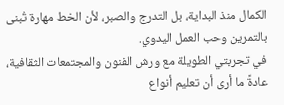الكمال منذ البداية، بل التدرج والصبر، لأن الخط مهارة تُبنى بالتمرين وحب العمل اليدوي.
في تجربتي الطويلة مع ورش الفنون والمجتمعات الثقافية، عادةً ما أرى أن تعليم أنواع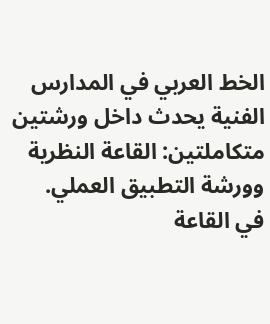الخط العربي في المدارس الفنية يحدث داخل ورشتين متكاملتين: القاعة النظرية وورشة التطبيق العملي.
في القاعة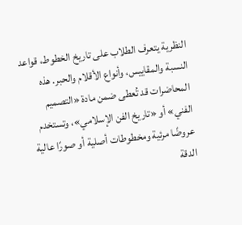النظرية يتعرف الطلاب على تاريخ الخطوط، قواعد النسبة والمقاييس، وأنواع الأقلام والحبر. هذه المحاضرات قد تُعطى ضمن مادة «التصميم الفني» أو «تاريخ الفن الإسلامي»، وتستخدم عروضًا مرئية ومخطوطات أصلية أو صورًا عالية الدقة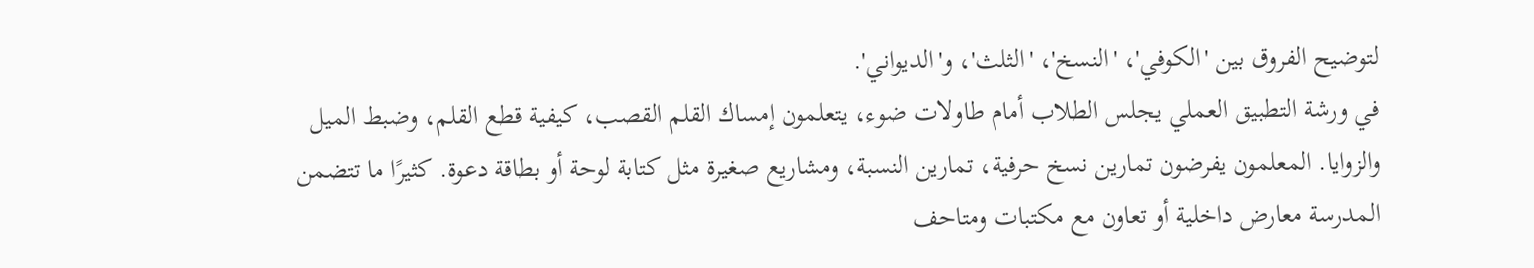لتوضيح الفروق بين 'الكوفي'، 'النسخ'، 'الثلث'، و'الديواني'.
في ورشة التطبيق العملي يجلس الطلاب أمام طاولات ضوء، يتعلمون إمساك القلم القصب، كيفية قطع القلم، وضبط الميل والزوايا. المعلمون يفرضون تمارين نسخ حرفية، تمارين النسبة، ومشاريع صغيرة مثل كتابة لوحة أو بطاقة دعوة. كثيرًا ما تتضمن المدرسة معارض داخلية أو تعاون مع مكتبات ومتاحف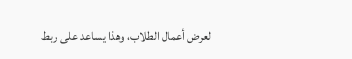لعرض أعمال الطلاب، وهذا يساعد على ربط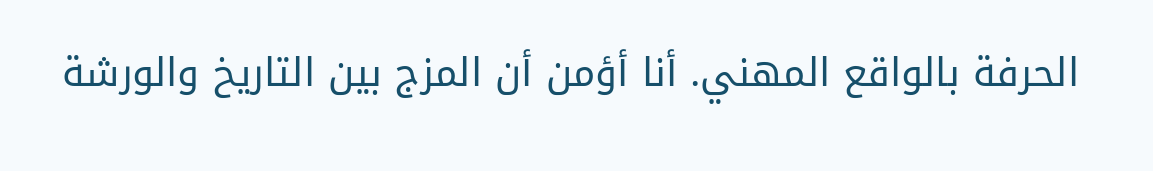الحرفة بالواقع المهني. أنا أؤمن أن المزج بين التاريخ والورشة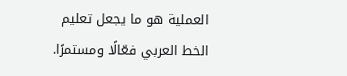العملية هو ما يجعل تعليم الخط العربي فعّالًا ومستمرًا.